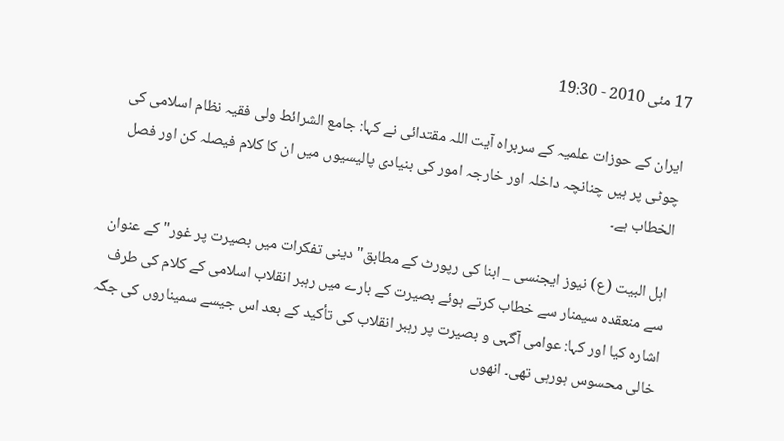17 مئی 2010 - 19:30

ایران کے حوزات علمیہ کے سربراہ آیت اللہ مقتدائی نے کہا: جامع الشرائط ولی فقیہ نظام اسلامی کی چوٹی پر ہیں چنانچہ داخلہ اور خارجہ امور کی بنیادی پالیسیوں میں ان کا کلام فیصلہ کن اور فصل الخطاب ہے۔

اہل البیت (ع) نیوز ایجنسی _ ابنا کی رپورٹ کے مطابق"دینی تفکرات میں بصیرت پر غور" کے عنوان سے منعقدہ سیمنار سے خطاب کرتے ہوئے بصیرت کے بارے میں رہبر انقلاب اسلامی کے کلام کی طرف اشارہ کیا اور کہا: عوامی آگہی و بصیرت پر رہبر انقلاب کی تأکید کے بعد اس جیسے سمیناروں کی جگہ خالی محسوس ہورہی تھی۔ انھوں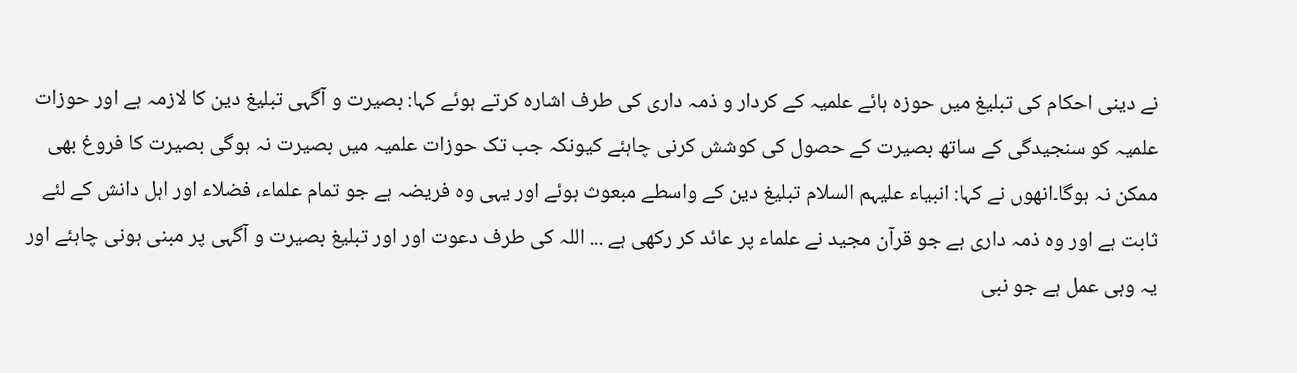نے دینی احکام کی تبلیغ میں حوزہ ہائے علمیہ کے کردار و ذمہ داری کی طرف اشارہ کرتے ہوئے کہا: بصیرت و آگہی تبلیغ دین کا لازمہ ہے اور حوزات علمیہ کو سنجیدگی کے ساتھ بصیرت کے حصول کی کوشش کرنی چاہئے کیونکہ جب تک حوزات علمیہ میں بصیرت نہ ہوگی بصیرت کا فروغ بھی ممکن نہ ہوگا۔انھوں نے کہا: انبیاء علیہم السلام تبلیغ دین کے واسطے مبعوث ہوئے اور یہی وہ فریضہ ہے جو تمام علماء، فضلاء اور اہل دانش کے لئے ثابت ہے اور وہ ذمہ داری ہے جو قرآن مجید نے علماء پر عائد کر رکھی ہے ... اللہ کی طرف دعوت اور اور تبلیغ بصیرت و آگہی پر مبنی ہونی چاہئے اور یہ وہی عمل ہے جو نبی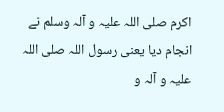اکرم صلی اللہ علیہ و آلہ وسلم نے انجام دیا یعنی رسول اللہ صلی اللہ علیہ و آلہ و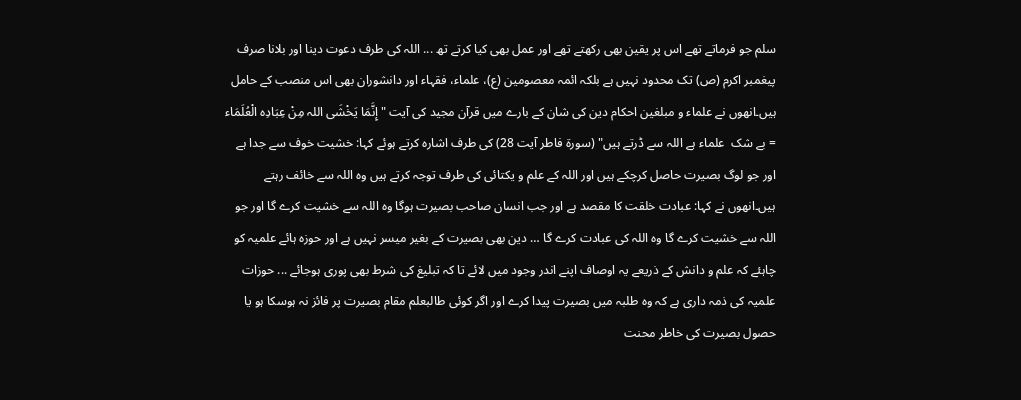سلم جو فرماتے تھے اس پر یقین بھی رکھتے تھے اور عمل بھی کیا کرتے تھ ... اللہ کی طرف دعوت دینا اور بلانا صرف پیغمبر اکرم (ص) تک محدود نہیں ہے بلکہ ائمہ معصومین (ع)، علماء، فقہاء اور دانشوران بھی اس منصب کے حامل ہیں۔انھوں نے علماء و مبلغین احکام دین کی شان کے بارے میں قرآن مجید کی آیت " إِنَّمَا يَخْشَى اللہ مِنْ عِبَادِہ الْعُلَمَاء = بے شک  علماء ہے اللہ سے ڈرتے ہیں" (سورة فاطر آیت 28) کی طرف اشارہ کرتے ہوئے کہا: خشیت خوف سے جدا ہے اور جو لوگ بصیرت حاصل کرچکے ہیں اور اللہ کے علم و یکتائی کی طرف توجہ کرتے ہیں وہ اللہ سے خائف رہتے ہیں۔انھوں نے کہا: عبادت خلقت کا مقصد ہے اور جب انسان صاحب بصیرت ہوگا وہ اللہ سے خشیت کرے گا اور جو اللہ سے خشیت کرے گا وہ اللہ کی عبادت کرے گا … دین بھی بصیرت کے بغیر میسر نہیں ہے اور حوزہ ہائے علمیہ کو چاہئے کہ علم و دانش کے ذریعے یہ اوصاف اپنے اندر وجود میں لائے تا کہ تبلیغ کی شرط بھی پوری ہوجائے ... حوزات علمیہ کی ذمہ داری ہے کہ وہ طلبہ میں بصیرت پیدا کرے اور اگر کوئی طالبعلم مقام بصیرت پر فائز نہ ہوسکا ہو یا حصول بصیرت کی خاطر محنت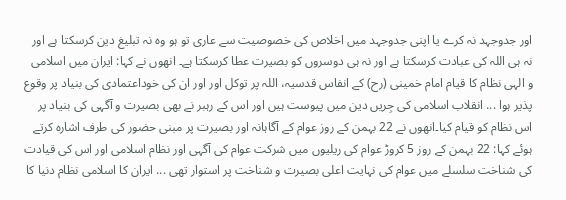اور جدوجہد نہ کرے یا اپنی جدوجہد میں اخلاص کی خصوصیت سے عاری تو ہو وہ نہ تبلیغ دین کرسکتا ہے اور نہ ہی اللہ کی عبادت کرسکتا ہے اور نہ ہی دوسروں کو بصیرت عطا کرسکتا ہے۔ انھوں نے کہا: ایران میں اسلامی و الہی نظام کا قیام امام خمینی (رح) کے انفاس قدسیہ، اللہ پر توکل اور اور ان کی خوداعتمادی کی بنیاد پر وقوع پذیر ہوا ... انقلاب اسلامی کی جِریں دین میں پیوست ہیں اور اس کے رہبر نے بھی بصیرت و آگہی کی بنیاد پر اس نظام کو قیام کیا۔انھوں نے 22 بہمن کے روز عوام کے آگاہانہ اور بصیرت پر مبنی حضور کی طرف اشارہ کرتے ہوئے کہا: 22 بہمن کے روز 5 کروڑ عوام کی ریلیوں میں شرکت عوام کی آگہی اور نظام اسلامی اور اس کی قیادت کی شناخت سلسلے میں عوام کی نہایت اعلی بصیرت و شناخت پر استوار تھی ... ایران کا اسلامی نظام دنیا کا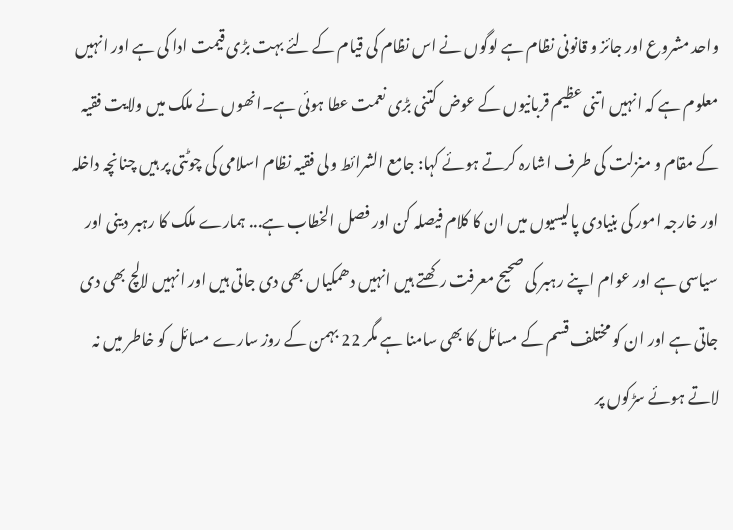واحد مشروع اور جائز و قانونی نظام ہے لوگوں نے اس نظام کی قیام کے لئے بہت بڑی قیمت ادا کی ہے اور انہیں معلوم ہے کہ انہیں اتنی عظیم قربانیوں کے عوض کتنی بڑی نعمت عطا ہوئی ہے۔انھوں نے ملک میں ولایت فقیہ کے مقام و منزلت کی طرف اشارہ کرتے ہوئے کہا: جامع الشرائط ولی فقیہ نظام اسلامی کی چوٹتی پر ہیں چنانچہ داخلہ اور خارجہ امور کی بنیادی پالیسیوں میں ان کا کلام فیصلہ کن اور فصل الخطاب ہے... ہمارے ملک کا رہبر دینی اور سیاسی ہے اور عوام اپنے رہبر کی صحیح معرفت رکھتے ہیں انہیں دھمکیاں بھی دی جاتی ہیں اور انہیں لالچ بھی دی جاتی ہے اور ان کو مختلف قسم کے مسائل کا بھی سامنا ہے مگر 22 بہمن کے روز سارے مسائل کو خاطر میں نہ لاتے ہوئے سڑکوں پر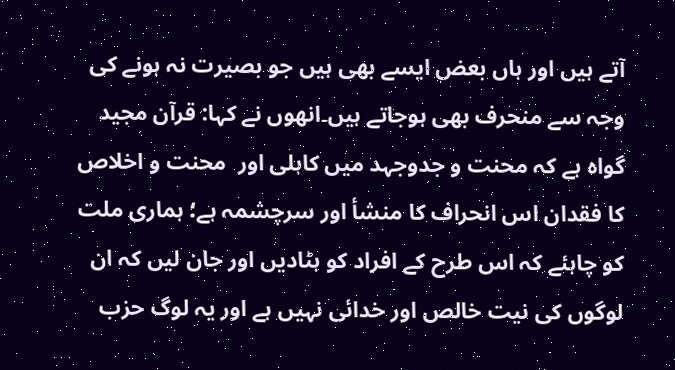آتے ہیں اور ہاں بعض ایسے بھی ہیں جو بصیرت نہ ہونے کی وجہ سے منحرف بھی ہوجاتے ہیں۔انھوں نے کہا: قرآن مجید گواہ ہے کہ محنت و جدوجہد میں کاہلی اور  محنت و اخلاص کا فقدان اس انحراف کا منشأ اور سرچشمہ ہے؛ ہماری ملت کو چاہئے کہ اس طرح کے افراد کو ہٹادیں اور جان لیں کہ ان لوگوں کی نیت خالص اور خدائی نہیں ہے اور یہ لوگ حزب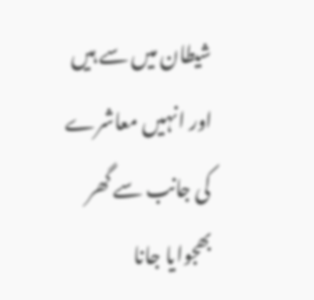شیطان میں سے ہیں اور انہیں معاشرے کی جانب سے گھر بھجوایا جانا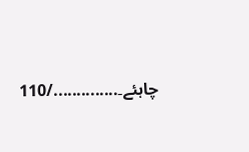چاہئے۔............../110